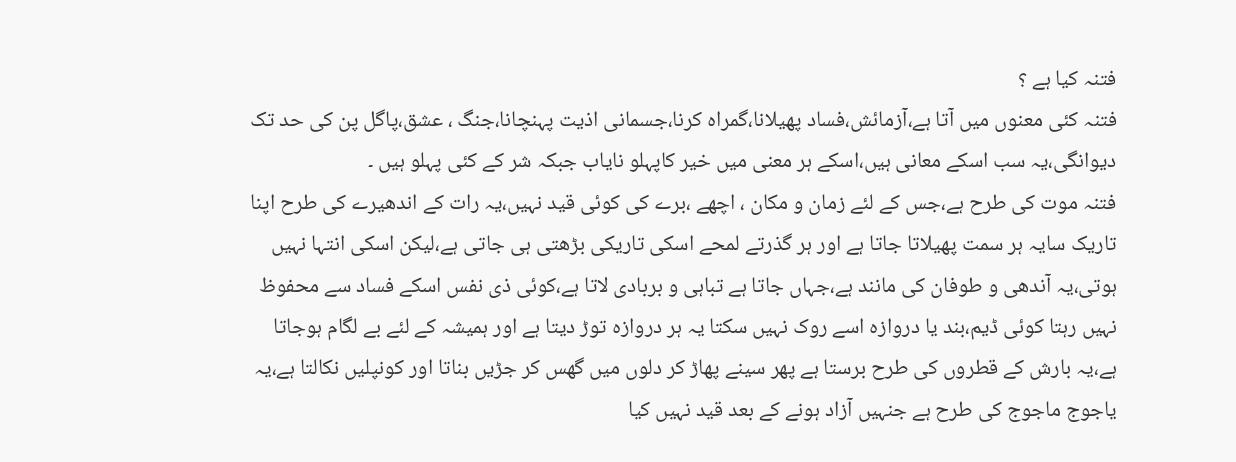فتنہ کیا ہے ؟
فتنہ کئی معنوں میں آتا ہے،آزمائش،فساد پھیلانا،گمراہ کرنا،جسمانی اذیت پہنچانا،جنگ ، عشق،پاگل پن کی حد تک دیوانگی،یہ سب اسکے معانی ہیں،اسکے ہر معنی میں خیر کاپہلو نایاب جبکہ شر کے کئی پہلو ہیں ۔
فتنہ موت کی طرح ہے،جس کے لئے زمان و مکان ، اچھے ،برے کی کوئی قید نہیں،یہ رات کے اندھیرے کی طرح اپنا تاریک سایہ ہر سمت پھیلاتا جاتا ہے اور ہر گذرتے لمحے اسکی تاریکی بڑھتی ہی جاتی ہے،لیکن اسکی انتہا نہیں ہوتی،یہ آندھی و طوفان کی مانند ہے،جہاں جاتا ہے تباہی و بربادی لاتا ہے،کوئی ذی نفس اسکے فساد سے محفوظ نہیں رہتا کوئی ڈیم،بند یا دروازہ اسے روک نہیں سکتا یہ ہر دروازہ توڑ دیتا ہے اور ہمیشہ کے لئے بے لگام ہوجاتا ہے،یہ بارش کے قطروں کی طرح برستا ہے پھر سینے پھاڑ کر دلوں میں گھس کر جڑیں بناتا اور کونپلیں نکالتا ہے،یہ یاجوج ماجوج کی طرح ہے جنہیں آزاد ہونے کے بعد قید نہیں کیا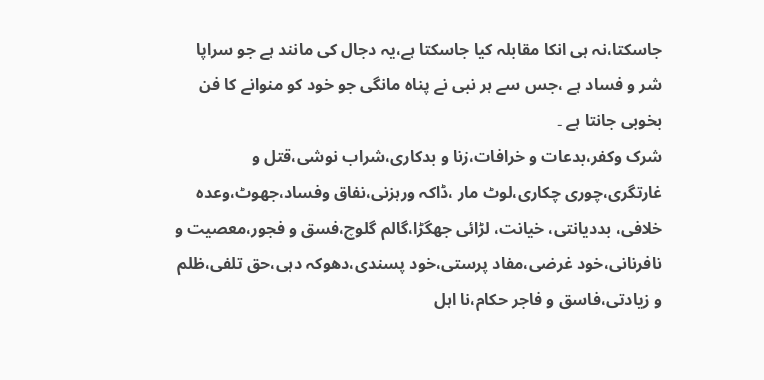جاسکتا،نہ ہی انکا مقابلہ کیا جاسکتا ہے،یہ دجال کی مانند ہے جو سراپا شر و فساد ہے ،جس سے ہر نبی نے پناہ مانگی جو خود کو منوانے کا فن بخوبی جانتا ہے ۔
شرک وکفر،بدعات و خرافات،زنا و بدکاری،شراب نوشی،قتل و غارتگری،چوری چکاری،لوٹ مار ،ڈاکہ ورہزنی،نفاق وفساد،جھوٹ،وعدہ خلافی، بددیانتی، خیانت، لڑائی جھگڑا،گالم گلوچ،فسق و فجور،معصیت و نافرنانی،خود غرضی،مفاد پرستی،خود پسندی،دھوکہ دہی،حق تلفی،ظلم و زیادتی،فاسق و فاجر حکام،نا اہل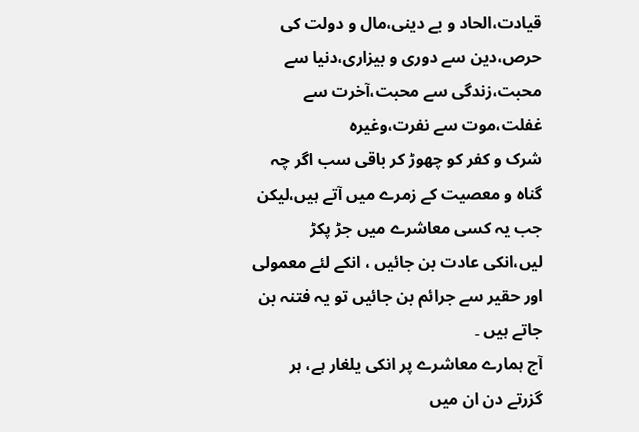قیادت،الحاد و بے دینی،مال و دولت کی حرص،دین سے دوری و بیزاری،دنیا سے محبت،زندگی سے محبت،آخرت سے غفلت،موت سے نفرت،وغیرہ
شرک و کفر کو چھوڑ کر باقی سب اگر چہ گناہ و معصیت کے زمرے میں آتے ہیں،لیکن جب یہ کسی معاشرے میں جڑ پکڑ لیں،انکی عادت بن جائیں ، انکے لئے معمولی اور حقیر سے جرائم بن جائیں تو یہ فتنہ بن جاتے ہیں ۔
آج ہمارے معاشرے پر انکی یلغار ہے، ہر گزرتے دن ان میں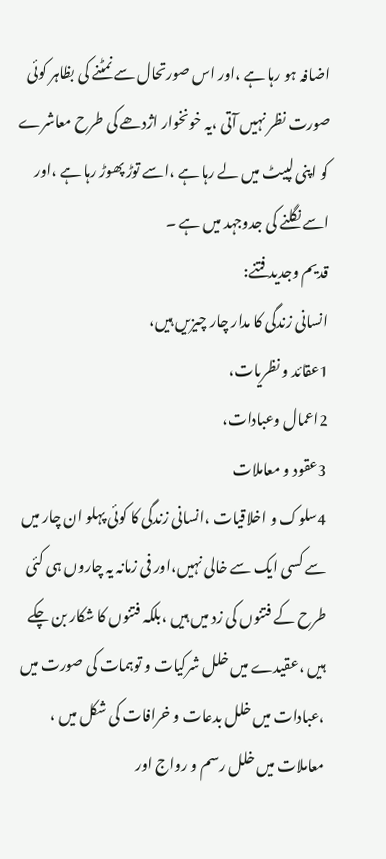اضافہ ہو رہا ہے ،اور اس صورتحال سے نمٹنے کی بظاہر کوئی صورت نظر نہیں آتی ،یہ خونخوار اژدھے کی طرح معاشرے کو اپنی لپیٹ میں لے رہا ہے ،اسے توڑ پھوڑ رہا ہے ،اور اسے نگلنے کی جدوجہد میں ہے ۔
قدیم وجدید فتنے:
انسانی زندگی کا مدار چار چیزیں ہیں،
1عقائد و نظریات،
2اعمال وعبادات،
3عقود و معاملات
4سلوک و اخلاقیات ،انسانی زندگی کا کوئی پہلو ان چار میں سے کسی ایک سے خالی نہیں،اور فی زمانہ یہ چاروں ہی کئی طرح کے فتنوں کی زد میں ہیں ،بلکہ فتنوں کا شکار بن چکے ہیں ،عقیدے میں خلل شرکیات و توہمات کی صورت میں ،عبادات میں خلل بدعات و خرافات کی شکل میں ، معاملات میں خلل رسم و رواج اور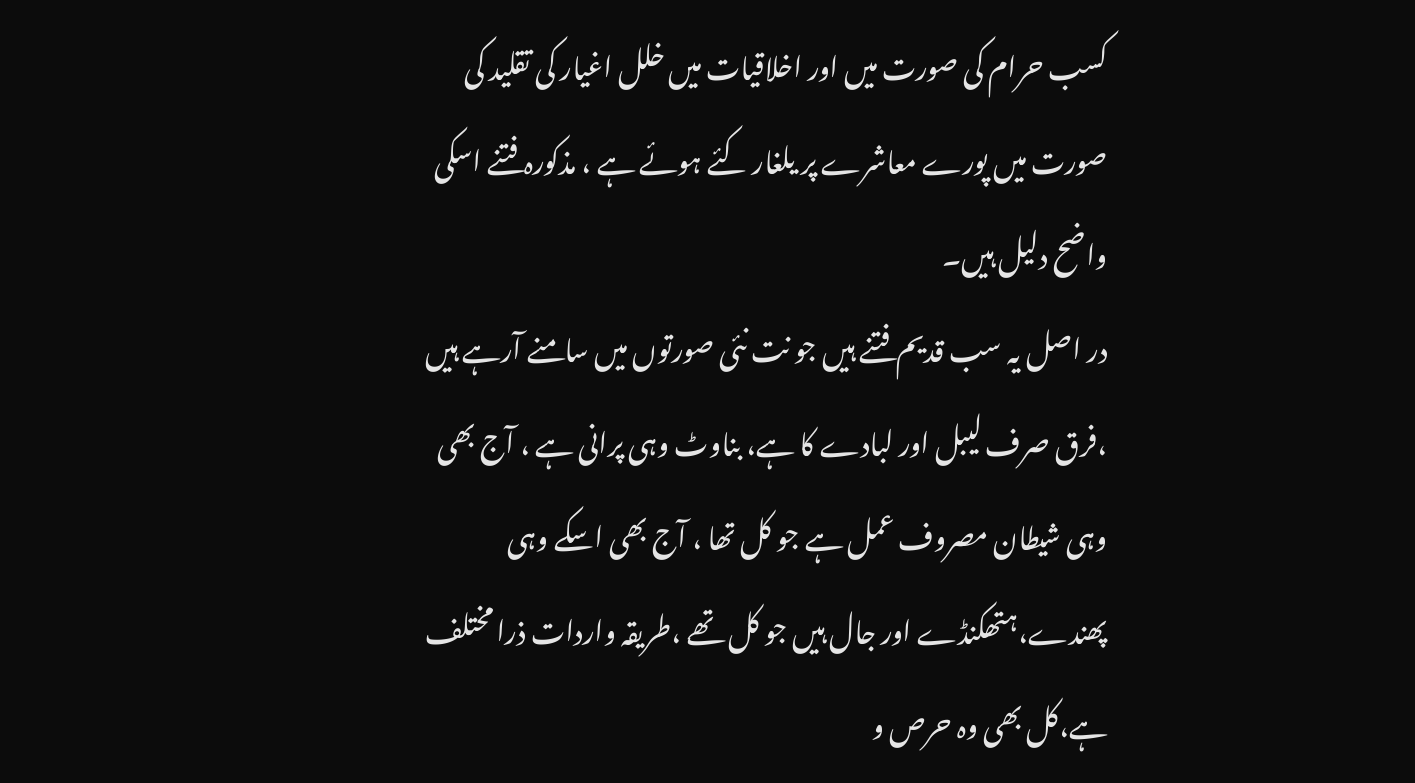کسب حرام کی صورت میں اور اخلاقیات میں خلل اغیار کی تقلید کی صورت میں پورے معاشرے پر یلغار کئے ہوئے ہے ، مذکورہ فتنے اسکی واضح دلیل ہیں۔
در اصل یہ سب قدیم فتنے ہیں جو نت نئی صورتوں میں سامنے آرہے ہیں ،فرق صرف لیبل اور لبادے کا ہے، بناوٹ وہی پرانی ہے ، آج بھی وہی شیطان مصروف عمل ہے جو کل تھا ، آج بھی اسکے وہی پھندے،ہتھکنڈے اور جال ہیں جو کل تھے ،طریقہ واردات ذرا مختلف ہے،کل بھی وہ حرص و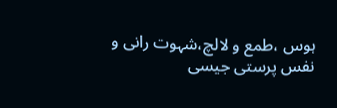ہوس ،طمع و لالچ،شہوت رانی و نفس پرستی جیسی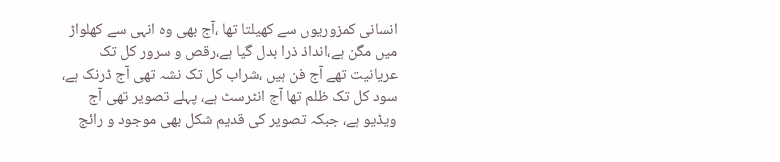انسانی کمزوریوں سے کھیلتا تھا ،آج بھی وہ انہی سے کھلواڑ میں مگن ہے،انداذ ذرا بدل گیا ہے،رقص و سرور کل تک عریانیت تھے آج فن ہیں ،شراب کل تک نشہ تھی آج ڈرنک ہے، سود کل تک ظلم تھا آج انٹرسٹ ہے، پہلے تصویر تھی آج ویڈیو ہے، جبکہ تصویر کی قدیم شکل بھی موجود و رائج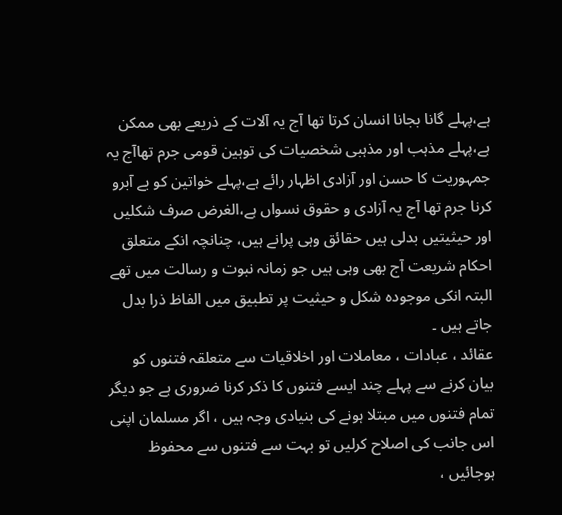ہے،پہلے گانا بجانا انسان کرتا تھا آج یہ آلات کے ذریعے بھی ممکن ہے،پہلے مذہب اور مذہبی شخصیات کی توہین قومی جرم تھاآج یہ جمہوریت کا حسن اور آزادی اظہار رائے ہے،پہلے خواتین کو بے آبرو کرنا جرم تھا آج یہ آزادی و حقوق نسواں ہے،الغرض صرف شکلیں اور حیثیتیں بدلی ہیں حقائق وہی پرانے ہیں، چنانچہ انکے متعلق احکام شریعت آج بھی وہی ہیں جو زمانہ نبوت و رسالت میں تھے البتہ انکی موجودہ شکل و حیثیت پر تطبیق میں الفاظ ذرا بدل جاتے ہیں ۔
عقائد ، عبادات ، معاملات اور اخلاقیات سے متعلقہ فتنوں کو بیان کرنے سے پہلے چند ایسے فتنوں کا ذکر کرنا ضروری ہے جو دیگر تمام فتنوں میں مبتلا ہونے کی بنیادی وجہ ہیں ، اگر مسلمان اپنی اس جانب کی اصلاح کرلیں تو بہت سے فتنوں سے محفوظ ہوجائیں ،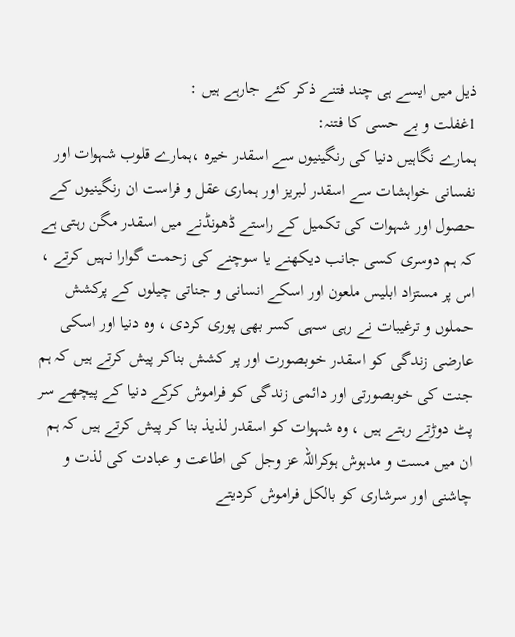ذیل میں ایسے ہی چند فتنے ذکر کئے جارہے ہیں :
1غفلت و بے حسی کا فتنہ:
ہمارے نگاہیں دنیا کی رنگینیوں سے اسقدر خیرہ ،ہمارے قلوب شہوات اور نفسانی خواہشات سے اسقدر لبریز اور ہماری عقل و فراست ان رنگینیوں کے حصول اور شہوات کی تکمیل کے راستے ڈھونڈنے میں اسقدر مگن رہتی ہے کہ ہم دوسری کسی جانب دیکھنے یا سوچنے کی زحمت گوارا نہیں کرتے ، اس پر مستزاد ابلیس ملعون اور اسکے انسانی و جناتی چیلوں کے پرکشش حملوں و ترغیبات نے رہی سہی کسر بھی پوری کردی ، وہ دنیا اور اسکی عارضی زندگی کو اسقدر خوبصورت اور پر کشش بناکر پیش کرتے ہیں کہ ہم جنت کی خوبصورتی اور دائمی زندگی کو فراموش کرکے دنیا کے پیچھے سر پٹ دوڑتے رہتے ہیں ، وہ شہوات کو اسقدر لذیذ بنا کر پیش کرتے ہیں کہ ہم ان میں مست و مدہوش ہوکراللہ عز وجل کی اطاعت و عبادت کی لذت و چاشنی اور سرشاری کو بالکل فراموش کردیتے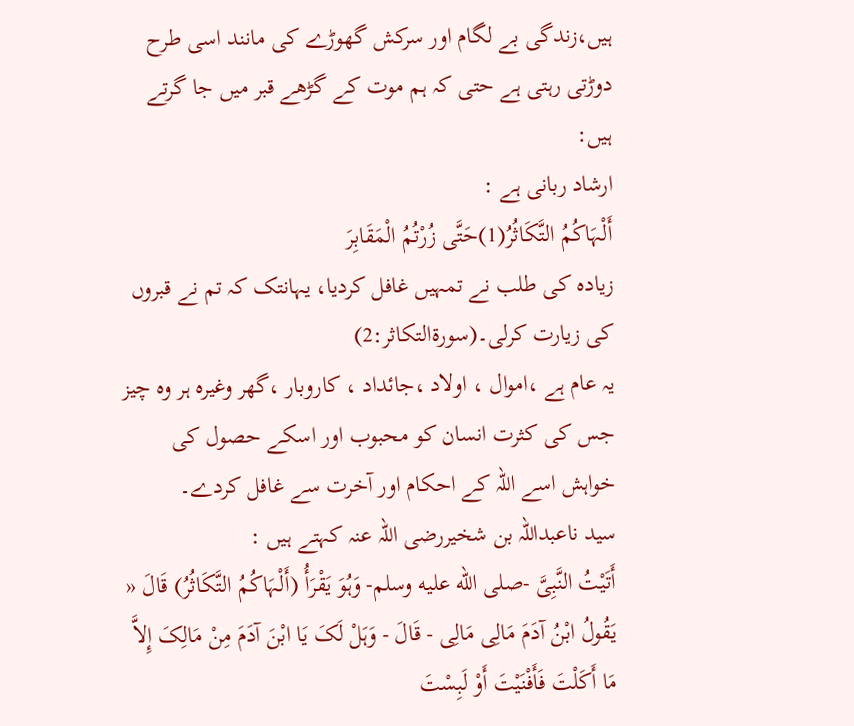ہیں،زندگی بے لگام اور سرکش گھوڑے کی مانند اسی طرح دوڑتی رہتی ہے حتی کہ ہم موت کے گڑھے قبر میں جا گرتے ہیں:
ارشاد ربانی ہے :
أَلْہَاکُمُ التَّکَاثُرُ(1)حَتَّى زُرْتُمُ الْمَقَابِرَ
زیادہ کی طلب نے تمہیں غافل کردیا، یہانتک کہ تم نے قبروں کی زیارت کرلی۔(سورۃالتکاثر:2)
یہ عام ہے ،اموال ، اولاد ،جائداد ، کاروبار ،گھر وغیرہ ہر وہ چیز جس کی کثرت انسان کو محبوب اور اسکے حصول کی خواہش اسے اللہ کے احکام اور آخرت سے غافل کردے۔
سید ناعبداللہ بن شخیررضی اللہ عنہ کہتے ہیں :
أَتَيْتُ النَّبِىَّ -صلى الله عليه وسلم- وَہُوَ يَقْرَأُ (أَلْہَاکُمُ التَّکَاثُرُ) قَالَ « يَقُولُ ابْنُ آدَمَ مَالِى مَالِى - قَالَ - وَہَلْ لَکَ يَا ابْنَ آدَمَ مِنْ مَالِکَ إِلاَّ مَا أَکَلْتَ فَأَفْنَيْتَ أَوْ لَبِسْتَ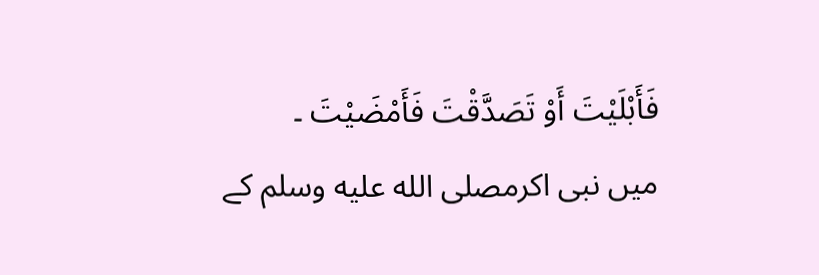فَأَبْلَيْتَ أَوْ تَصَدَّقْتَ فَأَمْضَيْتَ ۔
میں نبی اکرمصلى الله عليه وسلم کے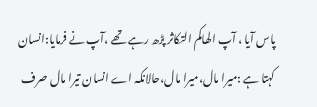پاس آیا ، آپ الھاکم التکاثر پڑھ رہے تھے ،آپ نے فرمایا:انسان کہتا ہے :میرا مال،میرا مال،حالانکہ اے انسان تیرا مال صرف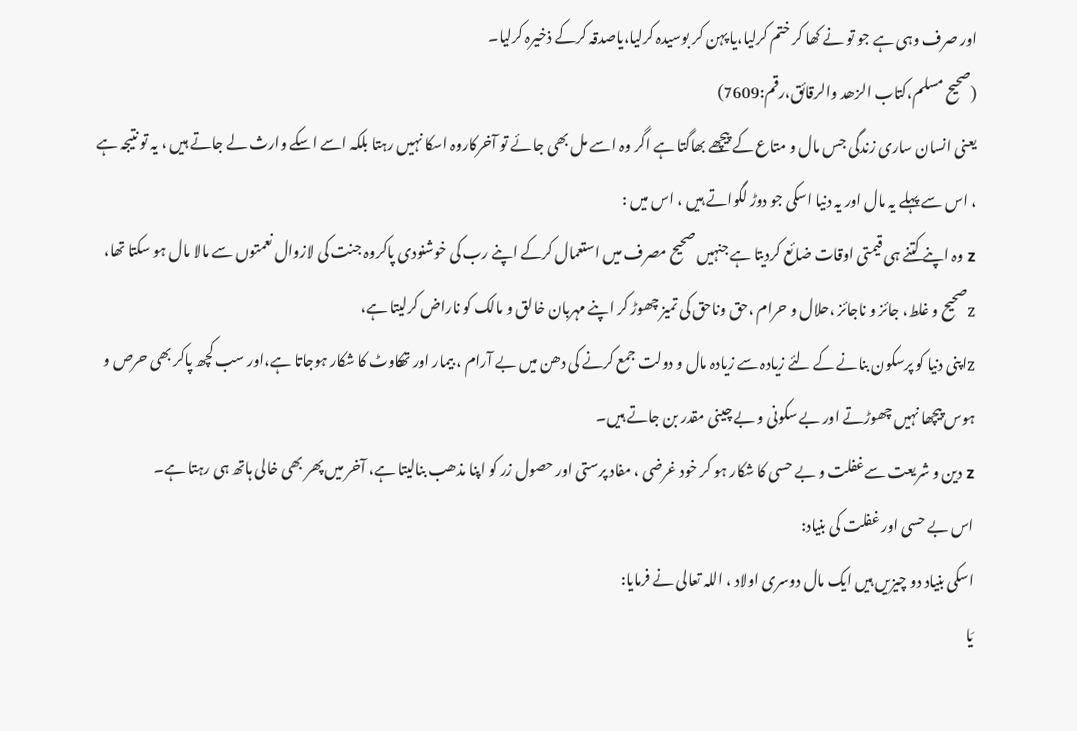اور صرف وہی ہے جو تو نے کھا کر ختم کرلیا،یا پہن کر بوسیدہ کرلیا،یاصدقہ کرکے ذخیرہ کرلیا۔
(صحیح مسلم،کتاب الزھد والرقائق،رقم:7609)
یعنی انسان ساری زندگی جس مال و متاع کے پیچھے بھاگتا ہے اگر وہ اسے مل بھی جائے تو آخرکاروہ اسکا نہیں رہتا بلکہ اسے اسکے وارث لے جاتے ہیں ، یہ تو نتیجہ ہے ، اس سے پہلے یہ مال اور یہ دنیا اسکی جو دوڑ لگواتے ہیں ، اس میں :
z وہ اپنے کتنے ہی قیمتی اوقات ضائع کردیتا ہے جنہیں صحیح مصرف میں استعمال کرکے اپنے رب کی خوشنودی پاکروہ جنت کی لازوال نعمتوں سے مالا مال ہو سکتا تھا،
zصحیح و غلط، جائز و ناجائز ،حلال و حرام ،حق وناحق کی تمیز چھوڑ کر اپنے مہربان خالق و مالک کو ناراض کرلیتا ہے،
zاپنی دنیا کو پرسکون بنانے کے لئے زیادہ سے زیادہ مال و دولت جمع کرنے کی دھن میں بے آرام ، بیمار اور تھکاوٹ کا شکار ہوجاتا ہے،اور سب کچھ پاکر بھی حرص و ہوس پیچھا نہیں چھوڑتے اور بے سکونی و بے چینی مقدر بن جاتے ہیں۔
z دین و شریعت سےغفلت و بے حسی کا شکار ہو کر خود غرضی ، مفاد پرستی اور حصول زر کو اپنا مذھب بنالیتا ہے، آخر میں پھر بھی خالی ہاتھ ہی رہتا ہے۔
اس بے حسی اور غفلت کی بنیاد:
اسکی بنیاد دو چیزیں ہیں ایک مال دوسری اولاد ، اللہ تعالی نے فرمایا:
يَا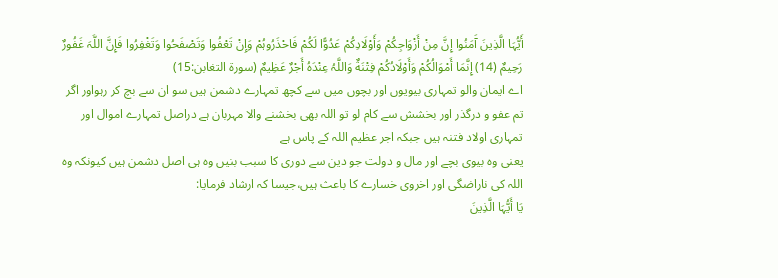أَيُّہَا الَّذِينَ آَمَنُوا إِنَّ مِنْ أَزْوَاجِکُمْ وَأَوْلَادِکُمْ عَدُوًّا لَکُمْ فَاحْذَرُوہُمْ وَإِنْ تَعْفُوا وَتَصْفَحُوا وَتَغْفِرُوا فَإِنَّ اللَّہَ غَفُورٌ رَحِيمٌ (14) إِنَّمَا أَمْوَالُکُمْ وَأَوْلَادُکُمْ فِتْنَةٌ وَاللَّہُ عِنْدَہُ أَجْرٌ عَظِيمٌ (سورۃ التغابن:15)
اے ایمان والو تمہاری بیویوں اور بچوں میں سے کچھ تمہارے دشمن ہیں سو ان سے بچ کر رہواور اگر تم عفو و درگذر اور بخشش سے کام لو تو اللہ بھی بخشنے والا مہربان ہے دراصل تمہارے اموال اور تمہاری اولاد فتنہ ہیں جبکہ اجر عظیم اللہ کے پاس ہے
یعنی وہ بیوی بچے اور مال و دولت جو دین سے دوری کا سبب بنیں وہ ہی اصل دشمن ہیں کیونکہ وہ اللہ کی ناراضگی اور اخروی خسارے کا باعث ہیں،جیسا کہ ارشاد فرمایا:
يَا أَيُّہَا الَّذِينَ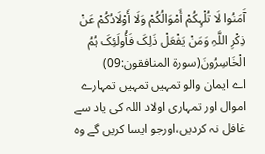آَمَنُوا لَا تُلْہِکُمْ أَمْوَالُکُمْ وَلَا أَوْلَادُکُمْ عَنْ ذِکْرِ اللَّہِ وَمَنْ يَفْعَلْ ذَلِکَ فَأُولَئِکَ ہُمُ الْخَاسِرُونَ(سورۃ المنافقون:09)
اے ایمان والو تمہیں تمہیں تمہارے اموال اور تمہاری اولاد اللہ کی یاد سے غافل نہ کردیں،اورجو ایسا کریں گے وہ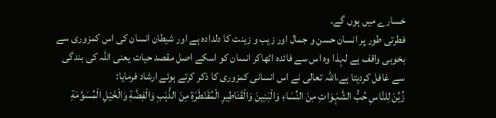خسارے میں ہوں گے۔
فطرتی طور پر انسان حسن و جمال اور زیب و زینت کا دلدادہ ہے اور شیطان انسان کی اس کمزوری سے بخوبی واقف ہے لہذا وہ اس سے فائدہ اٹھاکر انسان کو اسکے اصل مقصد حیات یعنی اللہ کی بندگی سے غافل کردیتا ہے،اللہ تعالی نے اس انسانی کمزوری کا ذکر کرتے ہوئے ارشاد فرمایا:
زُيِّنَ لِلنَّاسِ حُبُّ الشَّہَوَاتِ مِنَ النِّسَاءِ وَالْبَنِينَ وَالْقَنَاطِيرِ الْمُقَنْطَرَةِ مِنَ الذَّہَبِ وَالْفِضَّةِ وَالْخَيْلِ الْمُسَوَّمَةِ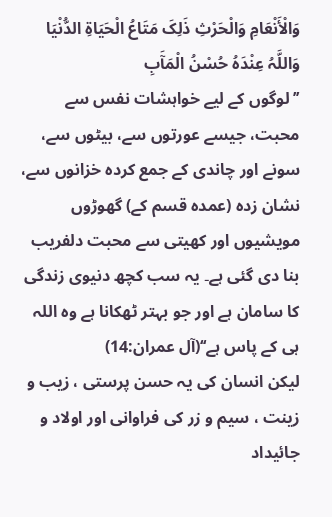وَالْأَنْعَامِ وَالْحَرْثِ ذَلِکَ مَتَاعُ الْحَيَاةِ الدُّنْيَا وَاللَّہُ عِنْدَہُ حُسْنُ الْمَآَبِ
’’لوگوں کے لیے خواہشات نفس سے محبت، جیسے عورتوں سے، بیٹوں سے، سونے اور چاندی کے جمع کردہ خزانوں سے، نشان زدہ (عمدہ قسم کے) گھوڑوں مویشیوں اور کھیتی سے محبت دلفریب بنا دی گئی ہے۔ یہ سب کچھ دنیوی زندگی کا سامان ہے اور جو بہتر ٹھکانا ہے وہ اللہ ہی کے پاس ہے‘‘(آل عمران:14)
لیکن انسان کی یہ حسن پرستی ، زیب و زینت ، سیم و زر کی فراوانی اور اولاد و جائیداد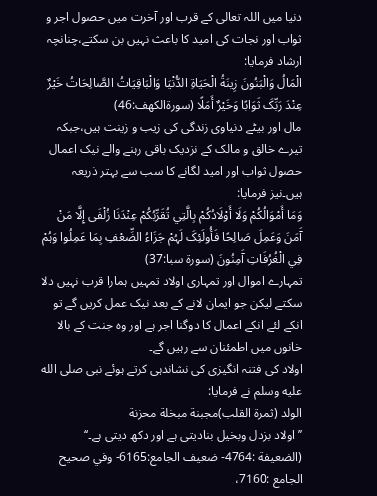دنیا میں اللہ تعالی کے قرب اور آخرت میں حصول اجر و ثواب اور نجات کی امید کا باعث نہیں بن سکتے،چنانچہ ارشاد فرمایا:
الْمَالُ وَالْبَنُونَ زِينَةُ الْحَيَاةِ الدُّنْيَا وَالْبَاقِيَاتُ الصَّالِحَاتُ خَيْرٌ عِنْدَ رَبِّکَ ثَوَابًا وَخَيْرٌ أَمَلًا (سورۃالکھف:46)
مال اور بیٹے دنیاوی زندگی کی زیب و زینت ہیں،جبکہ تیرے خالق و مالک کے نزدیک باقی رہنے والے نیک اعمال حصول ثواب اور امید لگانے کا سب سے بہتر ذریعہ ہیں۔نیز فرمایا:
وَمَا أَمْوَالُکُمْ وَلَا أَوْلَادُکُمْ بِالَّتِي تُقَرِّبُکُمْ عِنْدَنَا زُلْفَى إِلَّا مَنْ آَمَنَ وَعَمِلَ صَالِحًا فَأُولَئِکَ لَہُمْ جَزَاءُ الضِّعْفِ بِمَا عَمِلُوا وَہُمْ فِي الْغُرُفَاتِ آَمِنُونَ (سورۃ سبا:37)
تمہارے اموال اور تمہاری اولاد تمہیں ہمارا قرب نہیں دلا سکتے لیکن جو ایمان لانے کے بعد نیک عمل کریں گے تو انکے لئے انکے اعمال کا دوگنا اجر ہے اور وہ جنت کے بالا خانوں میں اطمئنان سے رہیں گے۔
اولاد کی فتنہ انگیزی کی نشاندہی کرتے ہوئے نبی صلى الله عليه وسلم نے فرمایا:
الولد (ثمرۃ القلب)مجبنة مبخلة محزنة
’’اولاد بزدل وبخیل بنادیتی ہے اور دکھ دیتی ہے۔‘‘
(الضعيفة :4764- ضعيف الجامع:6165- وفي صحيح الجامع :7160،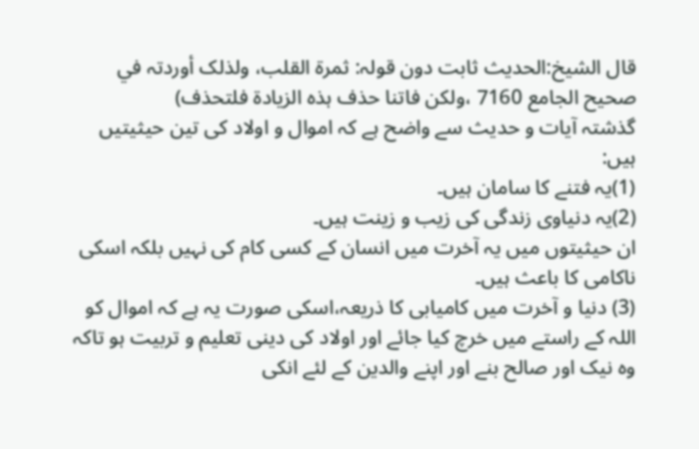قال الشيخ:الحديث ثابت دون قولہ: ثمرة القلب، ولذلک أوردتہ في صحيح الجامع 7160 ،ولکن فاتنا حذف ہذہ الزيادة فلتحذف)
گذشتہ آیات و حدیث سے واضح ہے کہ اموال و اولاد کی تین حیثیتیں ہیں:
(1)یہ فتنے کا سامان ہیں۔
(2)یہ دنیاوی زندگی کی زیب و زینت ہیں۔
ان حیثیتوں میں یہ آخرت میں انسان کے کسی کام کی نہیں بلکہ اسکی ناکامی کا باعث ہیں۔
(3) دنیا و آخرت میں کامیابی کا ذریعہ،اسکی صورت یہ ہے کہ اموال کو اللہ کے راستے میں خرچ کیا جائے اور اولاد کی دینی تعلیم و تربیت ہو تاکہ وہ نیک اور صالح بنے اور اپنے والدین کے لئے انکی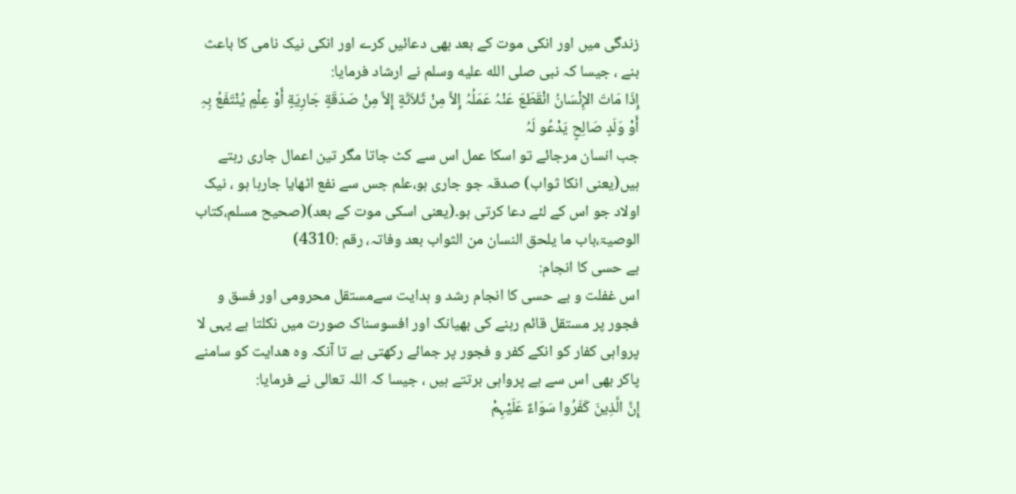زندگی میں اور انکی موت کے بعد بھی دعائیں کرے اور انکی نیک نامی کا باعث بنے ، جیسا کہ نبی صلى الله عليه وسلم نے ارشاد فرمایا:
إِذَا مَاتَ الإِنْسَانُ انْقَطَعَ عَنْہُ عَمَلُہُ إِلاَّ مِنْ ثَلاَثَةٍ إِلاَّ مِنْ صَدَقَةٍ جَارِيَةٍ أَوْ عِلْمٍ يُنْتَفَعُ بِہِ أَوْ وَلَدٍ صَالِحٍ يَدْعُو لَہُ
جب انسان مرجائے تو اسکا عمل اس سے کٹ جاتا مگر تین اعمال جاری رہتے ہیں(یعنی انکا ثواب) صدقہ جو جاری ہو،علم جس سے نفع اٹھایا جارہا ہو ، نیک اولاد جو اس کے لئے دعا کرتی ہو۔(یعنی اسکی موت کے بعد)(صحیح مسلم،کتاب الوصیۃ،باب ما یلحق النسان من الثواب بعد وفاتہ، رقم :4310)
بے حسی کا انجام:
اس غفلت و بے حسی کا انجام رشد و ہدایت سےمستقل محرومی اور فسق و فجور پر مستقل قائم رہنے کی بھیانک اور افسوسناک صورت میں نکلتا ہے یہی لا پرواہی کفار کو انکے کفر و فجور پر جمائے رکھتی ہے تا آنکہ وہ ھدایت کو سامنے پاکر بھی اس سے بے پرواہی برتتے ہیں ، جیسا کہ اللہ تعالی نے فرمایا:
إِنَّ الَّذِينَ کَفَرُوا سَوَاءٌ عَلَيْہِمْ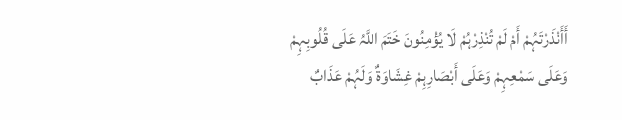أَأَنْذَرْتَہُمْ أَمْ لَمْ تُنْذِرْہُمْ لَا يُؤْمِنُونَ خَتَمَ اللَّہُ عَلَى قُلُوبِہِمْ وَعَلَى سَمْعِہِمْ وَعَلَى أَبْصَارِہِمْ غِشَاوَةٌ وَلَہُمْ عَذَابٌ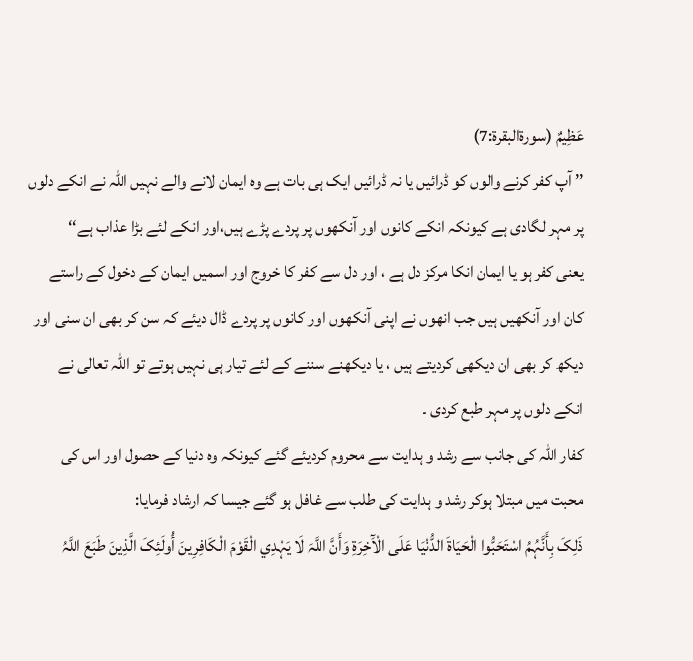عَظِيمٌ (سورۃالبقرۃ:7)
’’ آپ کفر کرنے والوں کو ڈرائیں یا نہ ڈرائیں ایک ہی بات ہے وہ ایمان لانے والے نہیں اللہ نے انکے دلوں پر مہر لگادی ہے کیونکہ انکے کانوں اور آنکھوں پر پردے پڑے ہیں،اور انکے لئے بڑا عذاب ہے‘‘
یعنی کفر ہو یا ایمان انکا مرکز دل ہے ، اور دل سے کفر کا خروج اور اسمیں ایمان کے دخول کے راستے کان اور آنکھیں ہیں جب انھوں نے اپنی آنکھوں اور کانوں پر پردے ڈال دیئے کہ سن کر بھی ان سنی اور دیکھ کر بھی ان دیکھی کردیتے ہیں ، یا دیکھنے سننے کے لئے تیار ہی نہیں ہوتے تو اللہ تعالی نے انکے دلوں پر مہر طبع کردی ۔
کفار اللہ کی جانب سے رشد و ہدایت سے محروم کردیئے گئے کیونکہ وہ دنیا کے حصول اور اس کی محبت میں مبتلا ہوکر رشد و ہدایت کی طلب سے غافل ہو گئے جیسا کہ ارشاد فرمایا:
ذَلِکَ بِأَنَّہُمُ اسْتَحَبُّوا الْحَيَاةَ الدُّنْيَا عَلَى الْآَخِرَةِ وَأَنَّ اللَّہَ لَا يَہْدِي الْقَوْمَ الْکَافِرِينَ أُولَئِکَ الَّذِينَ طَبَعَ اللَّہُ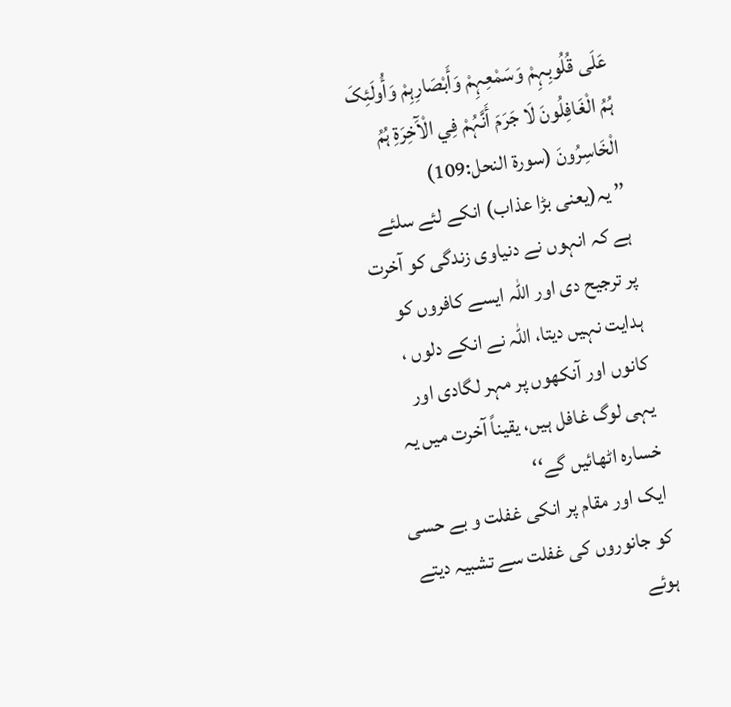عَلَى قُلُوبِہِمْ وَسَمْعِہِمْ وَأَبْصَارِہِمْ وَأُولَئِکَ ہُمُ الْغَافِلُونَ لَا جَرَمَ أَنَّہُمْ فِي الْآَخِرَةِ ہُمُ الْخَاسِرُونَ (سورۃ النحل:109)
’’ یہ(یعنی بڑا عذاب) انکے لئے سلئے ہے کہ انہوں نے دنیاوی زندگی کو آخرت پر ترجیح دی اور اللہ ایسے کافروں کو ہدایت نہیں دیتا، اللہ نے انکے دلوں ، کانوں اور آنکھوں پر مہر لگادی اور یہی لوگ غافل ہیں، یقیناً آخرت میں یہ خسارہ اٹھائیں گے‘‘
ایک اور مقام پر انکی غفلت و بے حسی کو جانوروں کی غفلت سے تشبیہ دیتے ہوئے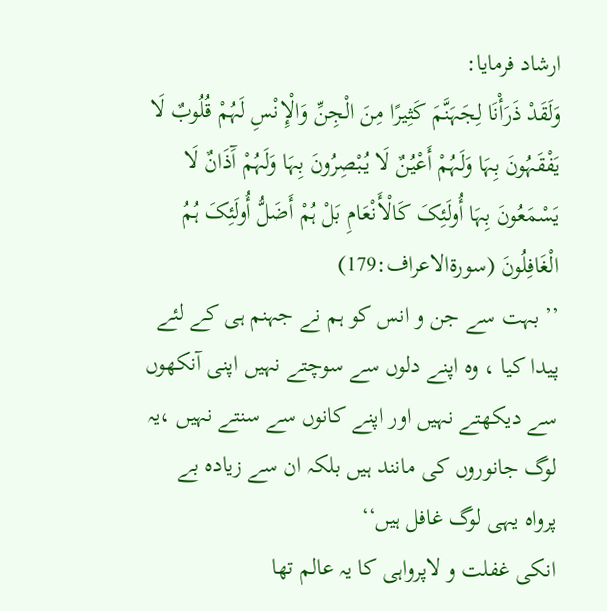ارشاد فرمایا:
وَلَقَدْ ذَرَأْنَا لِجَہَنَّمَ کَثِيرًا مِنَ الْجِنِّ وَالْإِنْسِ لَہُمْ قُلُوبٌ لَا يَفْقَہُونَ بِہَا وَلَہُمْ أَعْيُنٌ لَا يُبْصِرُونَ بِہَا وَلَہُمْ آَذَانٌ لَا يَسْمَعُونَ بِہَا أُولَئِکَ کَالْأَنْعَامِ بَلْ ہُمْ أَضَلُّ أُولَئِکَ ہُمُ الْغَافِلُونَ (سورۃالاعراف:179)
’’ بہت سے جن و انس کو ہم نے جہنم ہی کے لئے پیدا کیا ، وہ اپنے دلوں سے سوچتے نہیں اپنی آنکھوں سے دیکھتے نہیں اور اپنے کانوں سے سنتے نہیں ،یہ لوگ جانوروں کی مانند ہیں بلکہ ان سے زیادہ بے پرواہ یہی لوگ غافل ہیں‘‘
انکی غفلت و لاپرواہی کا یہ عالم تھا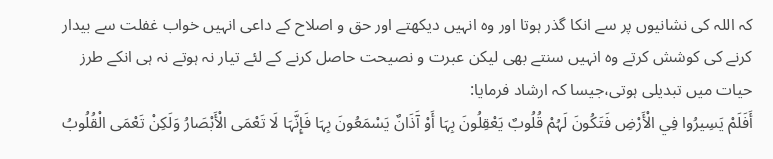کہ اللہ کی نشانیوں پر سے انکا گذر ہوتا اور وہ انہیں دیکھتے اور حق و اصلاح کے داعی انہیں خواب غفلت سے بیدار کرنے کی کوشش کرتے وہ انہیں سنتے بھی لیکن عبرت و نصیحت حاصل کرنے کے لئے تیار نہ ہوتے نہ ہی انکے طرز حیات میں تبدیلی ہوتی،جیسا کہ ارشاد فرمایا:
أَفَلَمْ يَسِيرُوا فِي الْأَرْضِ فَتَکُونَ لَہُمْ قُلُوبٌ يَعْقِلُونَ بِہَا أَوْ آَذَانٌ يَسْمَعُونَ بِہَا فَإِنَّہَا لَا تَعْمَى الْأَبْصَارُ وَلَکِنْ تَعْمَى الْقُلُوبُ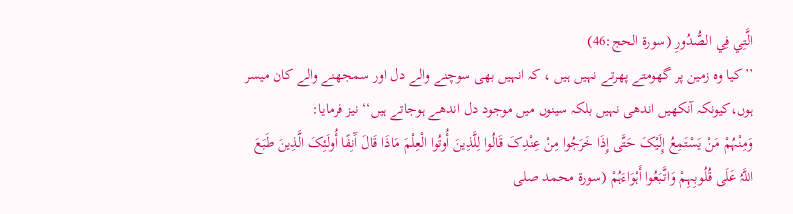الَّتِي فِي الصُّدُورِ (سورۃ الحج:46)
’’کیا وہ زمین پر گھومتے پھرتے نہیں ہیں ، کہ انہیں بھی سوچنے والے دل اور سمجھنے والے کان میسر ہوں،کیونکہ آنکھیں اندھی نہیں بلکہ سینوں میں موجود دل اندھے ہوجاتے ہیں‘‘ نیز فرمایا:
وَمِنْہُمْ مَنْ يَسْتَمِعُ إِلَيْکَ حَتَّى إِذَا خَرَجُوا مِنْ عِنْدِکَ قَالُوا لِلَّذِينَ أُوتُوا الْعِلْمَ مَاذَا قَالَ آَنِفًا أُولَئِکَ الَّذِينَ طَبَعَ اللَّہُ عَلَى قُلُوبِہِمْ وَاتَّبَعُوا أَہْوَاءَہُمْ (سورۃ محمد صلى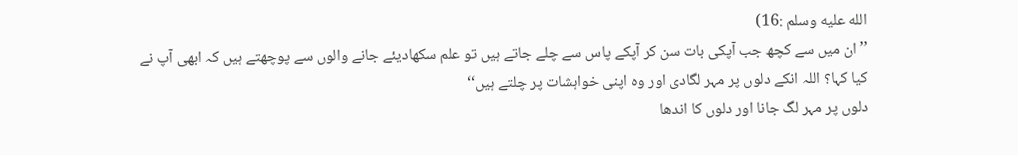الله عليه وسلم :16)
’’ ان میں سے کچھ جب آپکی بات سن کر آپکے پاس سے چلے جاتے ہیں تو علم سکھادیئے جانے والوں سے پوچھتے ہیں کہ ابھی آپ نے کیا کہا؟ اللہ انکے دلوں پر مہر لگادی اور وہ اپنی خواہشات پر چلتے ہیں‘‘
دلوں پر مہر لگ جانا اور دلوں کا اندھا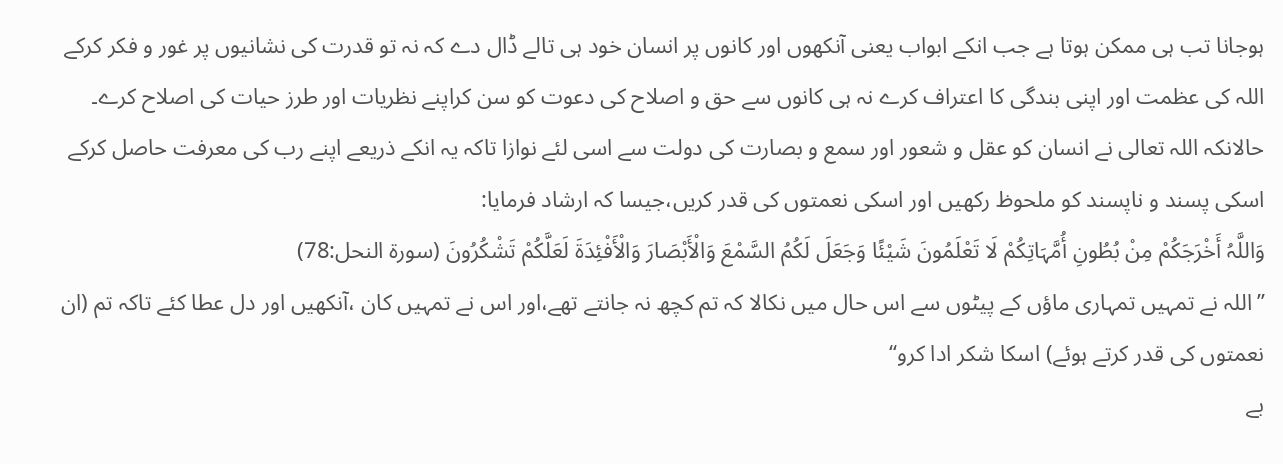ہوجانا تب ہی ممکن ہوتا ہے جب انکے ابواب یعنی آنکھوں اور کانوں پر انسان خود ہی تالے ڈال دے کہ نہ تو قدرت کی نشانیوں پر غور و فکر کرکے اللہ کی عظمت اور اپنی بندگی کا اعتراف کرے نہ ہی کانوں سے حق و اصلاح کی دعوت کو سن کراپنے نظريات اور طرز حیات کی اصلاح کرے۔
حالانکہ اللہ تعالی نے انسان کو عقل و شعور اور سمع و بصارت کی دولت سے اسی لئے نوازا تاکہ یہ انکے ذریعے اپنے رب کی معرفت حاصل کرکے اسکی پسند و ناپسند کو ملحوظ رکھیں اور اسکی نعمتوں کی قدر کریں،جیسا کہ ارشاد فرمایا:
وَاللَّہُ أَخْرَجَکُمْ مِنْ بُطُونِ أُمَّہَاتِکُمْ لَا تَعْلَمُونَ شَيْئًا وَجَعَلَ لَکُمُ السَّمْعَ وَالْأَبْصَارَ وَالْأَفْئِدَةَ لَعَلَّکُمْ تَشْکُرُونَ (سورۃ النحل:78)
’’اللہ نے تمہیں تمہاری ماؤں کے پیٹوں سے اس حال میں نکالا کہ تم کچھ نہ جانتے تھے،اور اس نے تمہیں کان ،آنکھیں اور دل عطا کئے تاکہ تم (ان نعمتوں کی قدر کرتے ہوئے) اسکا شکر ادا کرو‘‘
بے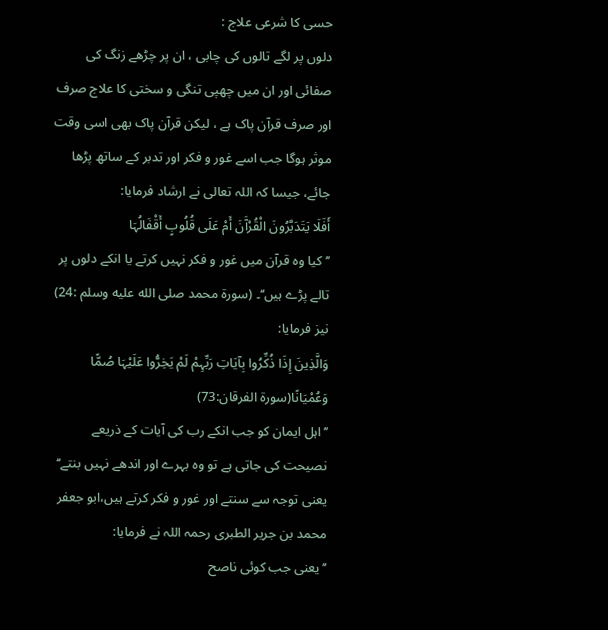حسی کا شرعی علاج :
دلوں پر لگے تالوں کی چابی ، ان پر چڑھے زنگ کی صفائی اور ان میں چھپی تنگی و سختی کا علاج صرف اور صرف قرآن پاک ہے ، لیکن قرآن پاک بھی اسی وقت موثر ہوگا جب اسے غور و فکر اور تدبر کے ساتھ پڑھا جائے، جیسا کہ اللہ تعالی نے ارشاد فرمایا:
أَفَلَا يَتَدَبَّرُونَ الْقُرْآَنَ أَمْ عَلَى قُلُوبٍ أَقْفَالُہَا
’’ کیا وہ قرآن میں غور و فکر نہیں کرتے یا انکے دلوں پر تالے پڑے ہیں‘‘۔ (سورۃ محمد صلى الله عليه وسلم :24) نیز فرمایا:
وَالَّذِينَ إِذَا ذُکِّرُوا بِآيَاتِ رَبِّہِمْ لَمْ يَخِرُّوا عَلَيْہَا صُمًّا وَعُمْيَانًا(سورۃ الفرقان:73)
’’اہل ایمان کو جب انکے رب کی آیات کے ذریعے نصیحت کی جاتی ہے تو وہ بہرے اور اندھے نہیں بنتے‘‘
یعنی توجہ سے سنتے اور غور و فکر کرتے ہیں،ابو جعفر محمد بن جریر الطبری رحمہ اللہ نے فرمایا:
’’یعنی جب کوئی ناصح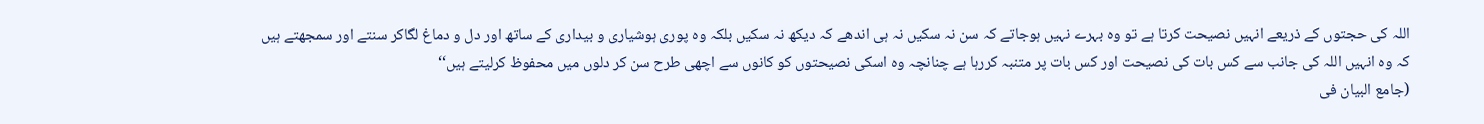اللہ کی حجتوں کے ذریعے انہیں نصیحت کرتا ہے تو وہ بہرے نہیں ہوجاتے کہ سن نہ سکیں نہ ہی اندھے کہ دیکھ نہ سکیں بلکہ وہ پوری ہوشیاری و بیداری کے ساتھ اور دل و دماغ لگاکر سنتے اور سمجھتے ہیں کہ وہ انہیں اللہ کی جانب سے کس بات کی نصیحت اور کس بات پر متنبہ کررہا ہے چنانچہ وہ اسکی نصیحتوں کو کانوں سے اچھی طرح سن کر دلوں میں محفوظ کرلیتے ہیں‘‘
(جامع البیان فی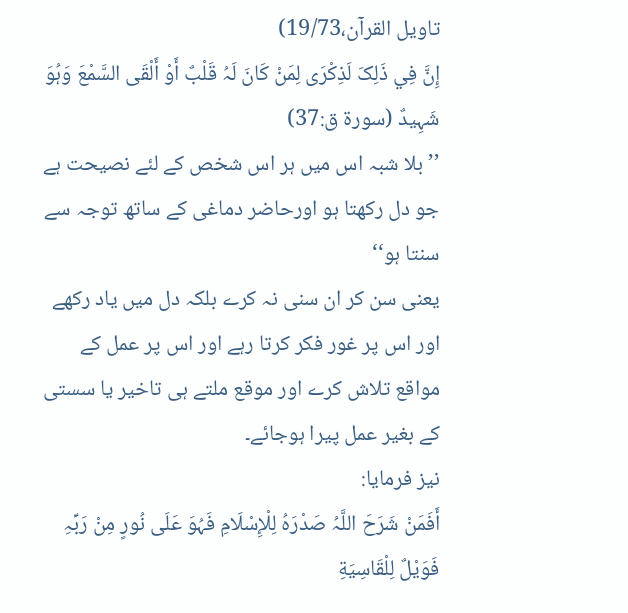تاویل القرآن،19/73)
إِنَّ فِي ذَلِکَ لَذِکْرَى لِمَنْ کَانَ لَہُ قَلْبٌ أَوْ أَلْقَى السَّمْعَ وَہُوَ شَہِيدٌ (سورۃ ق:37)
’’بلا شبہ اس میں ہر اس شخص کے لئے نصیحت ہے جو دل رکھتا ہو اورحاضر دماغی کے ساتھ توجہ سے سنتا ہو‘‘
یعنی سن کر ان سنی نہ کرے بلکہ دل میں یاد رکھے اور اس پر غور فکر کرتا رہے اور اس پر عمل کے مواقع تلاش کرے اور موقع ملتے ہی تاخیر یا سستی کے بغیر عمل پیرا ہوجائے۔
نیز فرمایا:
أَفَمَنْ شَرَحَ اللَّہُ صَدْرَہُ لِلْإِسْلَامِ فَہُوَ عَلَى نُورٍ مِنْ رَبِّہِ فَوَيْلٌ لِلْقَاسِيَةِ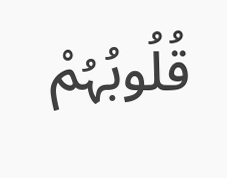قُلُوبُہُمْ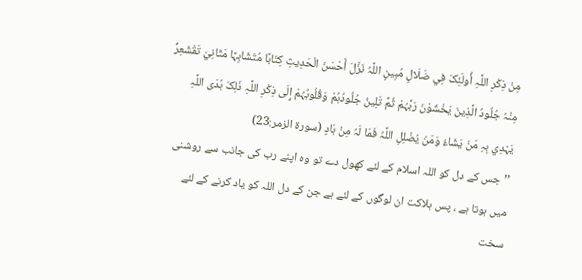مِنْ ذِکْرِ اللَّہِ أُولَئِکَ فِي ضَلَالٍ مُبِينٍ اللَّہُ نَزَّلَ أَحْسَنَ الْحَدِيثِ کِتَابًا مُتَشَابِہًا مَثَانِيَ تَقْشَعِرُّ مِنْہُ جُلُودُ الَّذِينَ يَخْشَوْنَ رَبَّہُمْ ثُمَّ تَلِينُ جُلُودُہُمْ وَقُلُوبُہُمْ إِلَى ذِکْرِ اللَّہِ ذَلِکَ ہُدَى اللَّہِ يَہْدِي بِہِ مَنْ يَشَاءُ وَمَنْ يُضْلِلِ اللَّہُ فَمَا لَہُ مِنْ ہَادٍ (سورۃ الزمر:23)
’’جس کے دل کو اللہ اسلام کے لئے کھول دے تو وہ اپنے رب کی جانب سے روشنی میں ہوتا ہے ، پس ہلاکت ان لوگوں کے لئے ہے جن کے دل اللہ کو یاد کرنے کے لئے سخت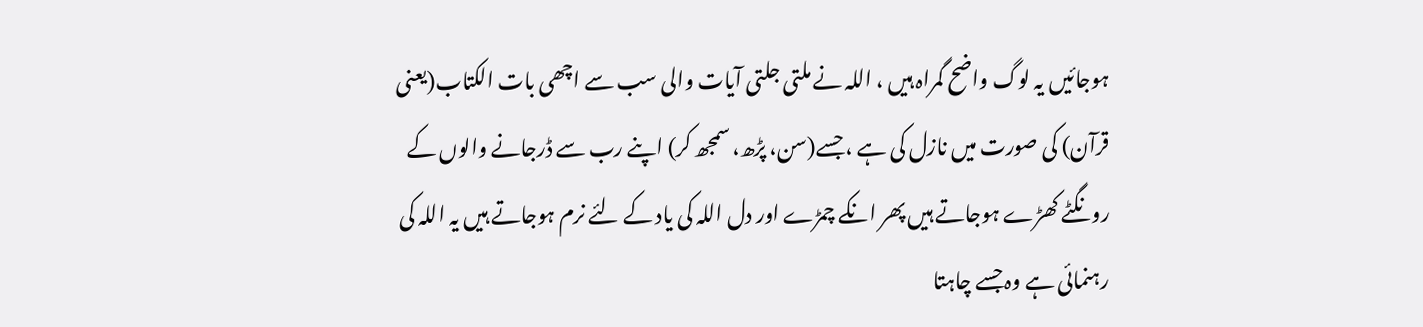ہوجائیں یہ لوگ واضح گمراہ ہیں ، اللہ نے ملتی جلتی آیات والی سب سے اچھی بات الکتاب(یعنی قرآن) کی صورت میں نازل کی ہے ، جسے(سن، پڑھ، سمجھ کر) اپنے رب سے ڈرجانے والوں کے رونگٹے کھڑے ہوجاتے ہیں پھر انکے چمڑے اور دل اللہ کی یاد کے لئے نرم ہوجاتے ہیں یہ اللہ کی رہنمائی ہے وہ جسے چاہتا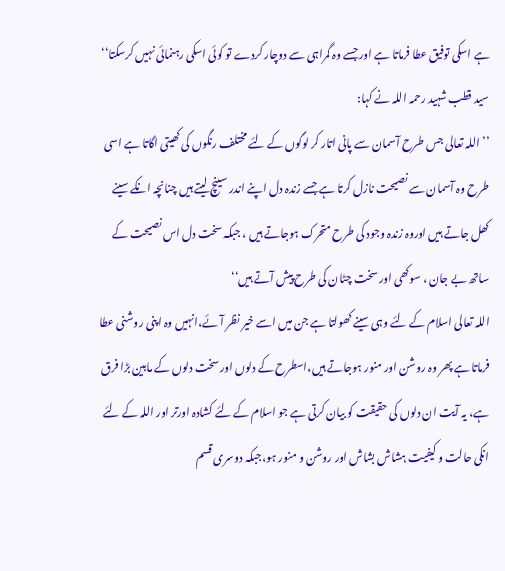ہے اسکی توفیق عطا فرماتا ہے اور جسے وہ گمراہی سے دوچار کردے تو کوئی اسکی رہنمائی نہیں کرسکتا‘‘
سید قطب شہید رحمہ اللہ نے کہا:
’’اللہ تعالی جس طرح آسمان سے پانی اتار کر لوگوں کے لئے مختلف رنگوں کی کھیتی اگاتا ہے اسی طرح وہ آسمان سے نصیحت نازل کرتا ہے جسے زندہ دل اپنے اندر سینچ لیتے ہیں چنانچہ انکے سینے کھل جاتے ہیں اوروہ زندہ وجود کی طرح متحرک ہوجاتے ہیں ، جبکہ سخت دل اس نصیحت کے ساتھ بے جان ، سوکھی اور سخت چٹان کی طرح پیش آتے ہیں‘‘
اللہ تعالی اسلام کے لئے وہی سینے کھولتا ہے جن میں اسے خیر نظر آئے،انہیں وہ اپنی روشنی عطا فرماتا ہے پھر وہ روشن اور منور ہوجاتے ہیں،اسطرح کے دلوں اور سخت دلوں کے مابین بڑا فرق ہے، یہ آیت ان دلوں کی حقیقت کو بیان کرتی ہے جو اسلام کے لئے کشادہ اورتر اور اللہ کے لئے انکی حالت و کیفیت ہشاش بشاش اور روشن و منور ہو،جبکہ دوسری قسم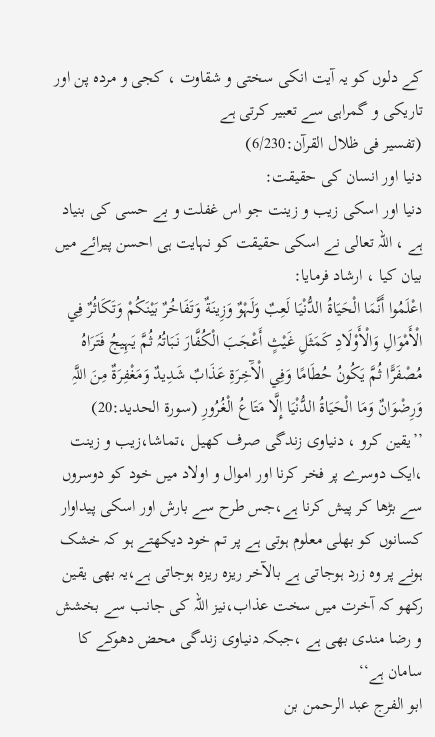کے دلوں کو یہ آیت انکی سختی و شقاوت ، کجی و مردہ پن اور تاریکی و گمراہی سے تعبیر کرتی ہے
(تفسیر فی ظلال القرآن:6/230)
دنیا اور انسان کی حقیقت:
دنیا اور اسکی زیب و زینت جو اس غفلت و بے حسی کی بنیاد ہے ، اللہ تعالی نے اسکی حقیقت کو نہایت ہی احسن پیرائے میں بیان کیا ، ارشاد فرمایا:
اعْلَمُوا أَنَّمَا الْحَيَاةُ الدُّنْيَا لَعِبٌ وَلَہْوٌ وَزِينَةٌ وَتَفَاخُرٌ بَيْنَکُمْ وَتَکَاثُرٌ فِي الْأَمْوَالِ وَالْأَوْلَادِ کَمَثَلِ غَيْثٍ أَعْجَبَ الْکُفَّارَ نَبَاتُہُ ثُمَّ يَہِيجُ فَتَرَاہُ مُصْفَرًّا ثُمَّ يَکُونُ حُطَامًا وَفِي الْآَخِرَةِ عَذَابٌ شَدِيدٌ وَمَغْفِرَةٌ مِنَ اللَّہِ وَرِضْوَانٌ وَمَا الْحَيَاةُ الدُّنْيَا إِلَّا مَتَاعُ الْغُرُورِ (سورۃ الحدید:20)
’’یقین کرو ، دنیاوی زندگی صرف کھیل ،تماشا،زیب و زینت ،ایک دوسرے پر فخر کرنا اور اموال و اولاد میں خود کو دوسروں سے بڑھا کر پیش کرنا ہے،جس طرح سے بارش اور اسکی پیداوار کسانوں کو بھلی معلوم ہوتی ہے پر تم خود دیکھتے ہو کہ خشک ہونے پر وہ زرد ہوجاتی ہے بالآخر ریزہ ریزہ ہوجاتی ہے،یہ بھی یقین رکھو کہ آخرت میں سخت عذاب،نیز اللہ کی جانب سے بخشش و رضا مندی بھی ہے ،جبکہ دنیاوی زندگی محض دھوکے کا سامان ہے‘‘
ابو الفرج عبد الرحمن بن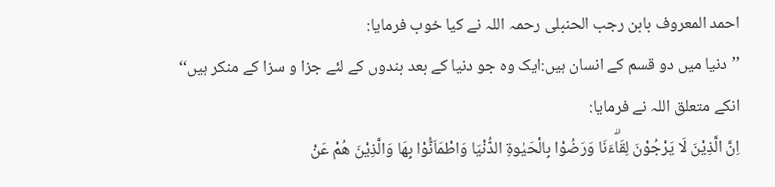احمد المعروف بابن رجب الحنبلی رحمہ اللہ نے کیا خوب فرمایا:
’’دنیا میں دو قسم کے انسان ہیں:ایک وہ جو دنیا کے بعد بندوں کے لئے جزا و سزا کے منکر ہیں‘‘
انکے متعلق اللہ نے فرمایا:
اِنَّ الَّذِيْنَ لَا يَرْجُوْنَ لِقَاۗءَنَا وَرَضُوْا بِالْحَيٰوةِ الدُّنْيَا وَاطْمَاَنُّوْا بِهَا وَالَّذِيْنَ ھُمْ عَنْ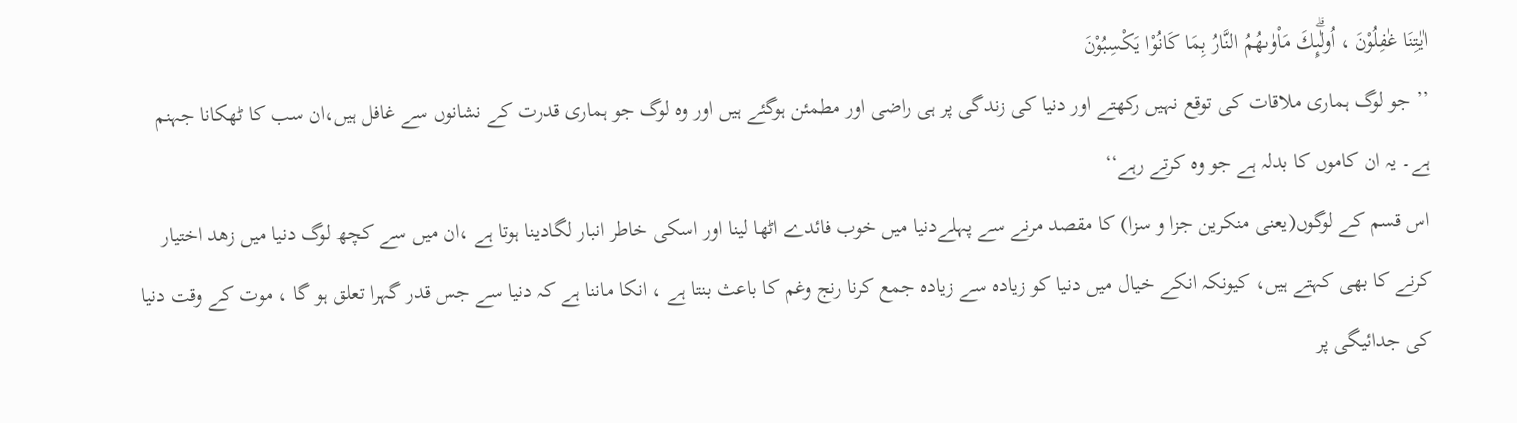اٰيٰتِنَا غٰفِلُوْنَ ، اُولٰۗىِٕكَ مَاْوٰىھُمُ النَّارُ بِمَا كَانُوْا يَكْسِبُوْنَ
’’ جو لوگ ہماری ملاقات کی توقع نہیں رکھتے اور دنیا کی زندگی پر ہی راضی اور مطمئن ہوگئے ہیں اور وہ لوگ جو ہماری قدرت کے نشانوں سے غافل ہیں،ان سب کا ٹھکانا جہنم ہے۔ یہ ان کاموں کا بدلہ ہے جو وہ کرتے رہے‘‘
اس قسم کے لوگوں(یعنی منکرین جزا و سزا) کا مقصد مرنے سے پہلےدنیا میں خوب فائدے اٹھا لینا اور اسکی خاطر انبار لگادینا ہوتا ہے ،ان میں سے کچھ لوگ دنیا میں زھد اختیار کرنے کا بھی کہتے ہیں، کیونکہ انکے خیال میں دنیا کو زیادہ سے زیادہ جمع کرنا رنج وغم کا باعث بنتا ہے ، انکا ماننا ہے کہ دنیا سے جس قدر گہرا تعلق ہو گا ، موت کے وقت دنیا کی جدائیگی پر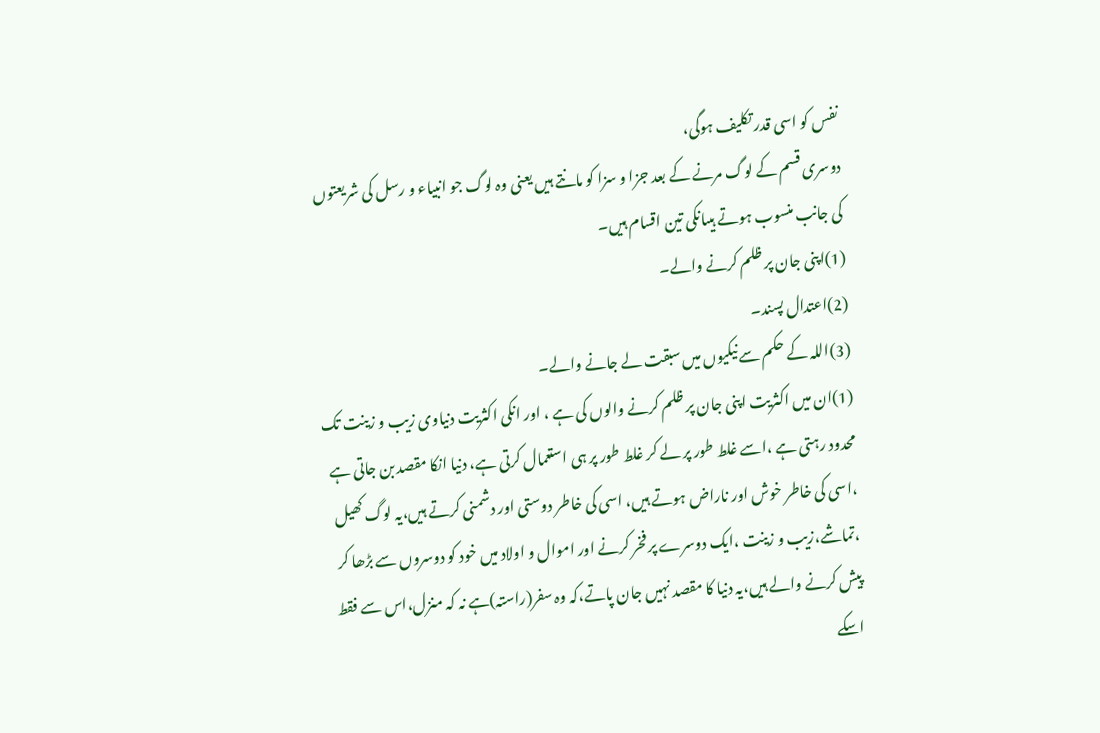نفس کو اسی قدر تکلیف ہوگی،
دوسری قسم کے لوگ مرنے کے بعد جزا و سزا کو مانتے ہیں یعنی وہ لوگ جو انبیاء و رسل کی شریعتوں کی جانب منسوب ہوتے ہیںانکی تین اقسام ہیں۔
(1)اپنی جان پر ظلم کرنے والے۔
(2)اعتدال پسند۔
(3)اللہ کے حکم سےنیکیوں میں سبقت لے جانے والے۔
(1)ان میں اکثریت اپنی جان پر ظلم کرنے والوں کی ہے ، اور انکی اکثریت دنیاوی زیب و زینت تک محدود رہتی ہے ،اسے غلط طور پر لے کر غلط طور پر ہی استعمال کرتی ہے، دنیا انکا مقصد بن جاتی ہے ،اسی کی خاطر خوش اور ناراض ہوتے ہیں، اسی کی خاطر دوستی اور دشمنی کرتے ہیں،یہ لوگ کھیل ،تماشے،زیب و زینت ،ایک دوسرے پر فخر کرنے اور اموال و اولاد میں خود کو دوسروں سے بڑھا کر پیش کرنے والے ہیں،یہ دنیا کا مقصد نہیں جان پاتے،کہ وہ سفر(راستہ)ہے نہ کہ منزل،اس سے فقط اسکے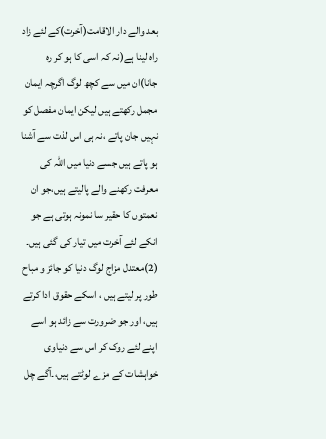بعد والے دار الاقامت(آخرت)کے لئے زاد راہ لینا ہے(نہ کہ اسی کا ہو کر رہ جانا)ان میں سے کچھ لوگ اگرچہ ایمان مجمل رکھتے ہیں لیکن ایمان مفصل کو نہیں جان پاتے ،نہ ہی اس لذت سے آشنا ہو پاتے ہیں جسے دنیا میں اللہ کی معرفت رکھنے والے پالیتے ہیں،جو ان نعمتوں کا حقیر سا نمونہ ہوتی ہے جو انکے لئے آخرت میں تیار کی گئی ہیں۔
(2)معتدل مزاج لوگ دنیا کو جائز و مباح طور پر لیتے ہیں ، اسکے حقوق ادا کرتے ہیں، اور جو ضرورت سے زائد ہو اسے اپنے لئے روک کر اس سے دنیاوی خواہشات کے مزے لوٹتے ہیں،۔آگے چل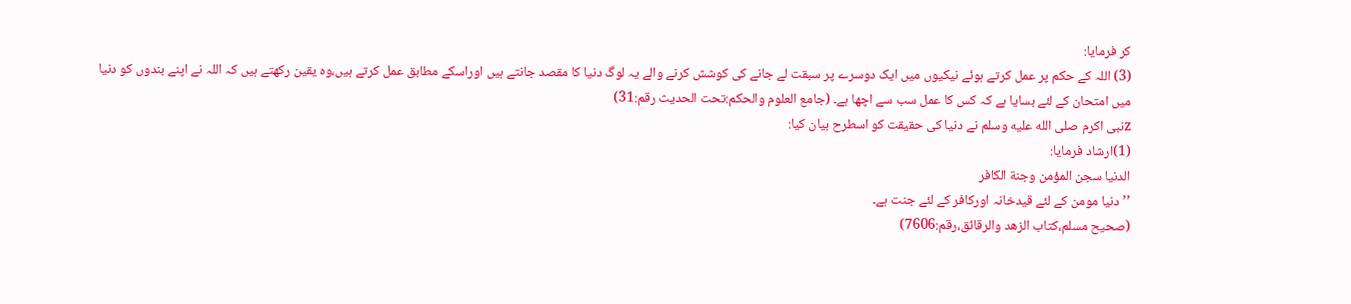کر فرمایا:
(3) اللہ کے حکم پر عمل کرتے ہوئے نیکیوں میں ایک دوسرے پر سبقت لے جانے کی کوشش کرنے والے یہ لوگ دنیا کا مقصد جانتے ہیں اوراسکے مطابق عمل کرتے ہیں،وہ یقین رکھتے ہیں کہ اللہ نے اپنے بندوں کو دنیا میں امتحان کے لئے بسایا ہے کہ کس کا عمل سب سے اچھا ہے۔ (جامع العلوم والحکم:تحت الحدیث رقم:31)
zنبی اکرم صلى الله عليه وسلم نے دنیا کی حقیقت کو اسطرح بیان کیا:
(1)ارشاد فرمایا:
الدنيا سجن المؤمن وجنة الکافر
’’دنیا مومن کے لئے قیدخانہ اورکافر کے لئے جنت ہے۔
(صحیح مسلم،کتاب الزھد والرقائق،رقم:7606)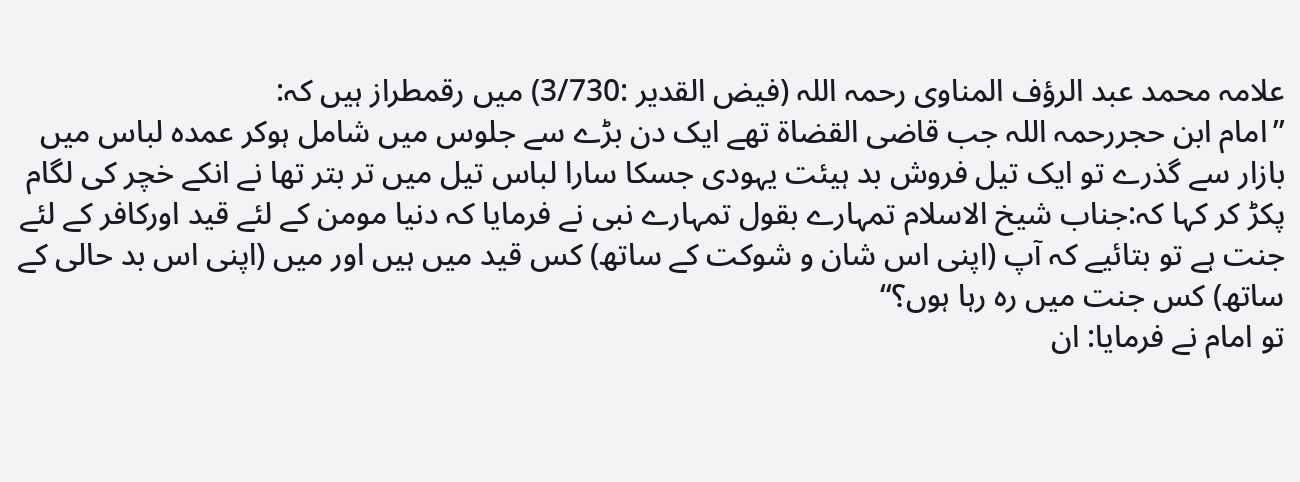علامہ محمد عبد الرؤف المناوی رحمہ اللہ (فیض القدیر :3/730) میں رقمطراز ہیں کہ:
’’امام ابن حجررحمہ اللہ جب قاضی القضاۃ تھے ایک دن بڑے سے جلوس میں شامل ہوکر عمدہ لباس میں بازار سے گذرے تو ایک تیل فروش بد ہیئت یہودی جسکا سارا لباس تیل میں تر بتر تھا نے انکے خچر کی لگام پکڑ کر کہا کہ:جناب شیخ الاسلام تمہارے بقول تمہارے نبی نے فرمایا کہ دنیا مومن کے لئے قید اورکافر کے لئے جنت ہے تو بتائیے کہ آپ (اپنی اس شان و شوکت کے ساتھ) کس قید میں ہیں اور میں (اپنی اس بد حالی کے ساتھ) کس جنت میں رہ رہا ہوں؟‘‘
تو امام نے فرمایا: ان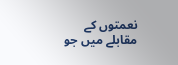نعمتوں کے مقابلے میں جو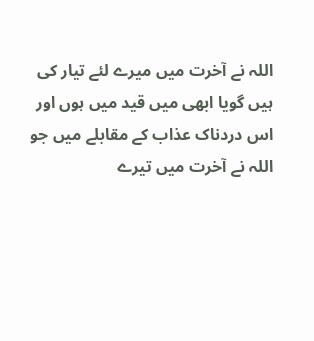اللہ نے آخرت میں میرے لئے تیار کی ہیں گویا ابھی میں قید میں ہوں اور اس دردناک عذاب کے مقابلے میں جو اللہ نے آخرت میں تیرے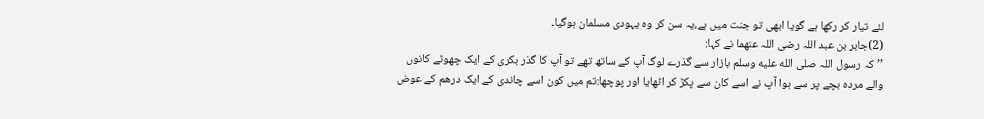لئے تیار کر رکھا ہے گویا ابھی تو جنت میں ہے،یہ سن کر وہ یہودی مسلمان ہوگیا۔
(2)جابر بن عبد اللہ رضی اللہ عنھما نے کہا:
’’ کہ رسول اللہ صلى الله عليه وسلم بازار سے گذرے لوگ آپ کے ساتھ تھے تو آپ کا گذر بکری کے ایک چھوٹے کانوں والے مردہ بچے پر سے ہوا آپ نے اسے کان سے پکڑ کر اٹھایا اور پوچھا:تم میں کون اسے چاندی کے ایک درھم کے عوض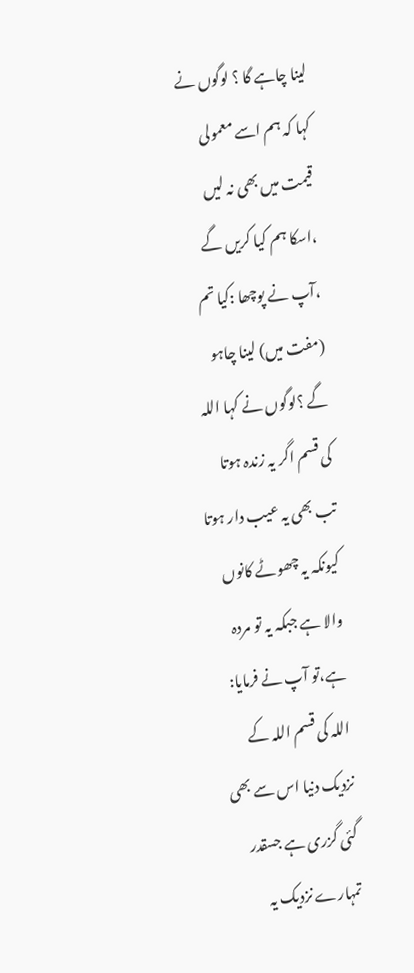لینا چاہے گا ؟ لوگوں نے کہا کہ ہم اسے معمولی قیمت میں بھی نہ لیں ،اسکا ہم کیا کریں گے ،آپ نے پوچھا :کیا تم (مفت میں) لینا چاہو گے ؟لوگوں نے کہا اللہ کی قسم اگر یہ زندہ ہوتا تب بھی یہ عیب دار ہوتا کیونکہ یہ چھوٹے کانوں والا ہے جبکہ یہ تو مردہ ہے،تو آپ نے فرمایا: اللہ کی قسم اللہ کے نزدیک دنیا اس سے بھی گئی گزری ہے جسقدر تمہارے نزدیک یہ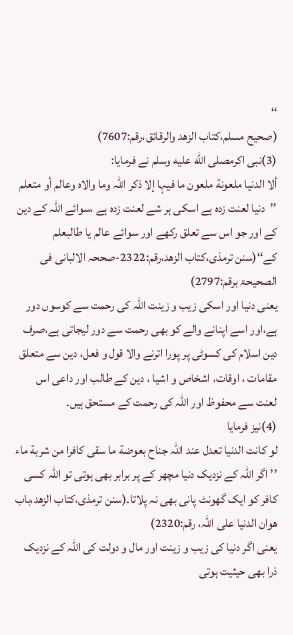‘‘
(صحیح مسلم،کتاب الزھد والرقائق،رقم:7607)
(3)نبی اکرمصلى الله عليه وسلم نے فرمایا:
ألا الدنيا ملعونة ملعون ما فيہا إلا ذکر اللہ وما والاہ وعالم أو متعلم
’’دنیا لعنت زدہ ہے اسکی ہر شے لعنت زدہ ہے ،سوائے اللہ کے دین کے اور جو اس سے تعلق رکھے اور سوائے عالم یا طالبعلم کے‘‘(سنن ترمذی،کتاب الزھد،رقم:2322-صححہ الالبانی فی الصحیحۃ برقم:2797)
یعنی دنیا اور اسکی زیب و زینت اللہ کی رحمت سے کوسوں دور ہے،اور اسے اپنانے والے کو بھی رحمت سے دور لیجاتی ہے،صرف دین اسلام کی کسوٹی پر پورا اترنے والا قول و فعل، دین سے متعلق مقامات ، اوقات، اشخاص و اشیا ، دین کے طالب اور داعی اس لعنت سے محفوظ اور اللہ کی رحمت کے مستحق ہیں۔
(4)نیز فرمایا
لو کانت الدنيا تعدل عند اللہ جناح بعوضة ما سقى کافرا من شربة ماء
’’ اگر اللہ کے نزدیک دنیا مچھر کے پر برابر بھی ہوتی تو اللہ کسی کافر کو ایک گھونٹ پانی بھی نہ پلاتا۔(سنن ترمذی،کتاب الزھد،باب ھوان الدنیا علی اللہ، رقم:2320)
یعنی اگر دنیا کی زیب و زینت اور مال و دولت کی اللہ کے نزدیک ذرا بھی حیثیت ہوتی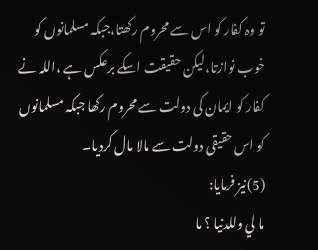تو وہ کفار کو اس سے محروم رکھتا،جبکہ مسلمانوں کو خوب نوازتا،لیکن حقیقت اسکے برعکس ہے ،اللہ نے کفار کو ایمان کی دولت سے محروم رکھا جبکہ مسلمانوں کو اس حقیقی دولت سے مالا مال کردیا۔
(5)نیز فرمایا:
ما لي وللدنيا ؟ ما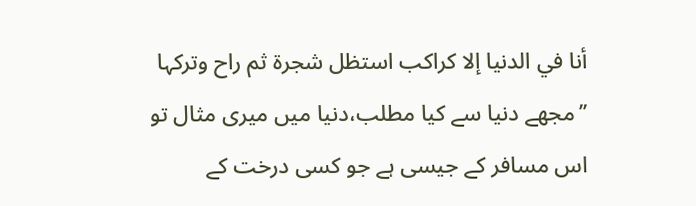أنا في الدنيا إلا کراکب استظل شجرة ثم راح وترکہا
’’مجھے دنیا سے کیا مطلب،دنیا میں میری مثال تو اس مسافر کے جیسی ہے جو کسی درخت کے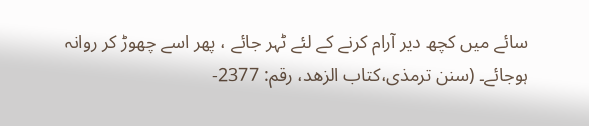سائے میں کچھ دیر آرام کرنے کے لئے ٹہر جائے ، پھر اسے چھوڑ کر روانہ ہوجائے۔ (سنن ترمذی،کتاب الزھد، رقم: 2377-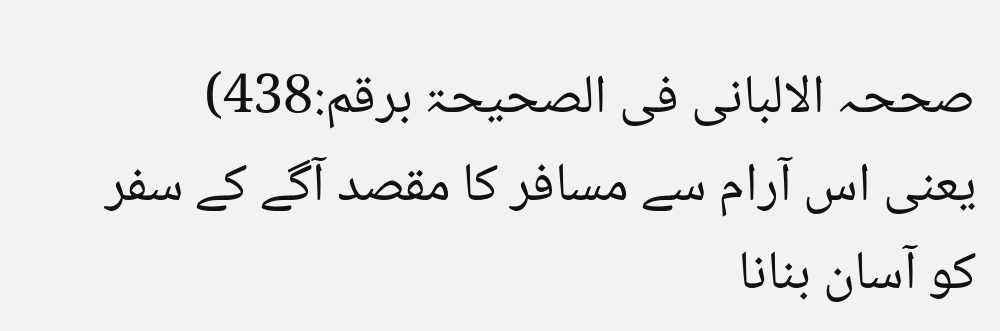صححہ الالبانی فی الصحیحۃ برقم:438)
یعنی اس آرام سے مسافر کا مقصد آگے کے سفر کو آسان بنانا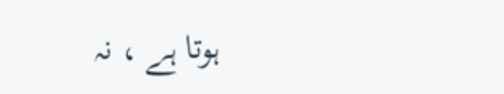ہوتا ہے ، نہ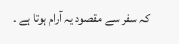کہ سفر سے مقصود یہ آرام ہوتا ہے ۔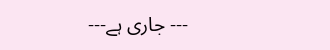--- جاری ہے---